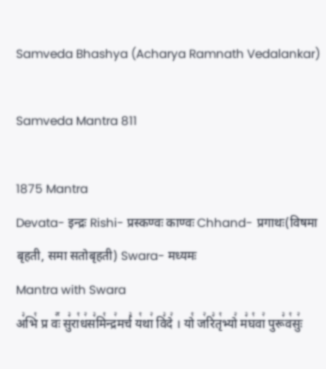Samveda Bhashya (Acharya Ramnath Vedalankar)

Samveda Mantra 811

1875 Mantra
Devata- इन्द्रः Rishi- प्रस्कण्वः काण्वः Chhand- प्रगाथः(विषमा बृहती, समा सतोबृहती) Swara- मध्यमः
Mantra with Swara
अ꣣भि꣡ प्र वः꣢꣯ सु꣣रा꣡ध꣢स꣣मि꣡न्द्र꣢मर्च꣣ य꣡था꣢ वि꣣दे꣢ । यो꣡ ज꣢रि꣣तृ꣡भ्यो꣢ म꣣घ꣡वा꣢ पुरू꣣व꣡सुः꣢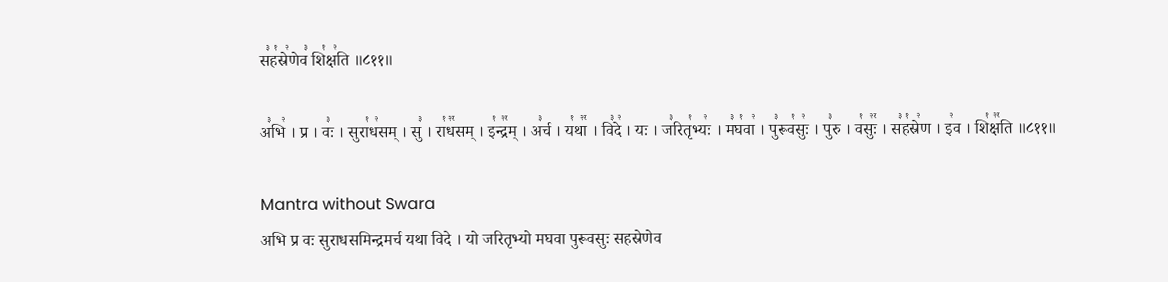स꣣ह꣡स्रे꣢णेव꣣ शि꣡क्ष꣢ति ॥८११॥

अ꣣भि꣢ । प्र । वः꣣ । सुरा꣡ध꣢सम् । सु꣣ । रा꣡ध꣢꣯सम् । इ꣡न्द्र꣢꣯म् । अ꣣र्च । य꣡था꣢꣯ । वि꣣दे꣢ । यः । ज꣣रितृ꣡भ्यः꣢ । म꣣घ꣡वा꣢ । पु꣣रूव꣡सुः꣢ । पु꣣रु । व꣡सुः꣢꣯ । स꣣ह꣡स्रे꣢ण । इ꣢व । शि꣡क्ष꣢꣯ति ॥८११॥

Mantra without Swara
अभि प्र वः सुराधसमिन्द्रमर्च यथा विदे । यो जरितृभ्यो मघवा पुरूवसुः सहस्रेणेव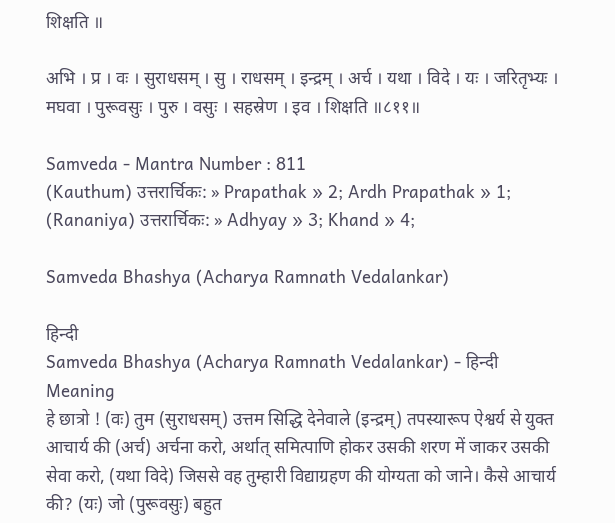शिक्षति ॥

अभि । प्र । वः । सुराधसम् । सु । राधसम् । इन्द्रम् । अर्च । यथा । विदे । यः । जरितृभ्यः । मघवा । पुरूवसुः । पुरु । वसुः । सहस्रेण । इव । शिक्षति ॥८११॥

Samveda - Mantra Number : 811
(Kauthum) उत्तरार्चिकः: » Prapathak » 2; Ardh Prapathak » 1;
(Rananiya) उत्तरार्चिकः: » Adhyay » 3; Khand » 4;

Samveda Bhashya (Acharya Ramnath Vedalankar)

हिन्दी
Samveda Bhashya (Acharya Ramnath Vedalankar) - हिन्दी
Meaning
हे छात्रो ! (वः) तुम (सुराधसम्) उत्तम सिद्धि देनेवाले (इन्द्रम्) तपस्यारूप ऐश्वर्य से युक्त आचार्य की (अर्च) अर्चना करो, अर्थात् समित्पाणि होकर उसकी शरण में जाकर उसकी सेवा करो, (यथा विदे) जिससे वह तुम्हारी विद्याग्रहण की योग्यता को जाने। कैसे आचार्य की? (यः) जो (पुरूवसुः) बहुत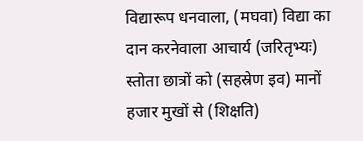विद्यारूप धनवाला, (मघवा) विद्या का दान करनेवाला आचार्य (जरितृभ्यः) स्तोता छात्रों को (सहस्रेण इव) मानों हजार मुखों से (शिक्षति)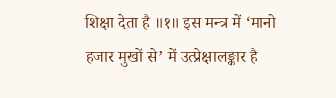शिक्षा देता है ॥१॥ इस मन्त्र में ‘मानो हजार मुखों से’ में उत्प्रेक्षालङ्कार है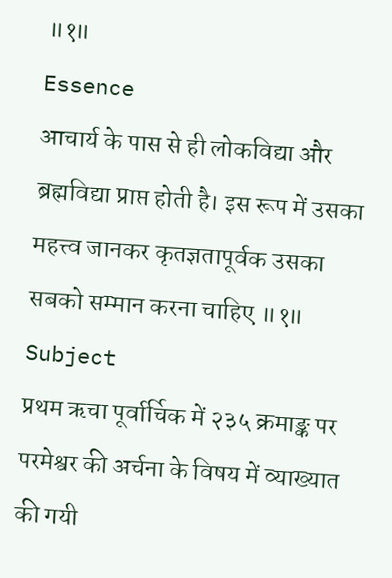॥१॥
Essence
आचार्य के पास से ही लोकविद्या और ब्रह्मविद्या प्राप्त होती है। इस रूप में उसका महत्त्व जानकर कृतज्ञतापूर्वक उसका सबको सम्मान करना चाहिए ॥१॥
Subject
प्रथम ऋचा पूर्वार्चिक में २३५ क्रमाङ्क पर परमेश्वर की अर्चना के विषय में व्याख्यात की गयी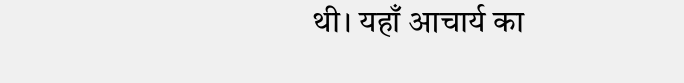थी। यहाँ आचार्य का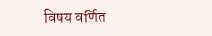विषय वर्णित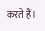करते हैं।